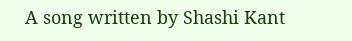A song written by Shashi Kant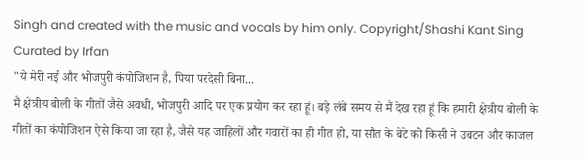Singh and created with the music and vocals by him only. Copyright/Shashi Kant Sing
Curated by Irfan
"ये मेरी नई और भोजपुरी कंपोजिशन है, पिया परदेसी बिना...
मैं क्षेत्रीय बोली के गीतों जैसे अवधी, भोजपुरी आदि पर एक प्रयोग कर रहा हूं। बड़े लंबे समय से मैं देख रहा हूं कि हमारी क्षेत्रीय बोली के गीतों का कंपोजिशन ऐसे किया जा रहा है, जैसे यह जाहिलों और गवारों का ही गीत हो, या सौत के बेटे को किसी ने उबटन और काजल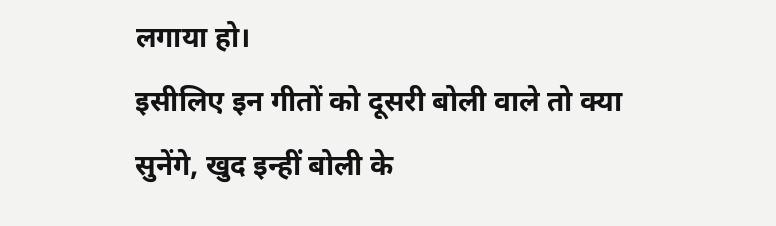लगाया हो।
इसीलिए इन गीतों को दूसरी बोली वाले तो क्या सुनेंगे, खुद इन्हीं बोली के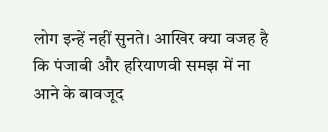लोग इन्हें नहीं सुनते। आखिर क्या वजह है कि पंजाबी और हरियाणवी समझ में ना आने के बावजूद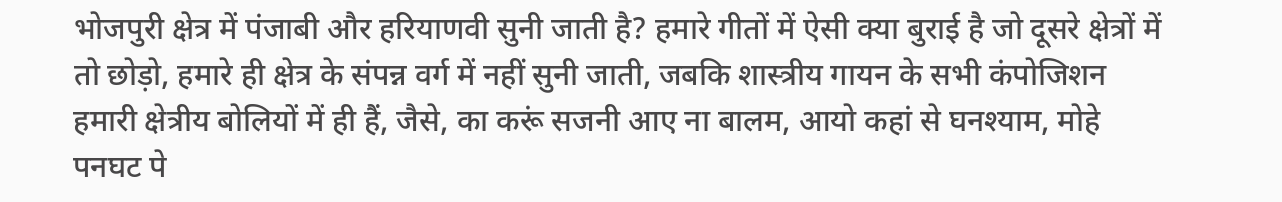भोजपुरी क्षेत्र में पंजाबी और हरियाणवी सुनी जाती है? हमारे गीतों में ऐसी क्या बुराई है जो दूसरे क्षेत्रों में तो छोड़ो, हमारे ही क्षेत्र के संपन्न वर्ग में नहीं सुनी जाती, जबकि शास्त्रीय गायन के सभी कंपोजिशन हमारी क्षेत्रीय बोलियों में ही हैं, जैसे, का करूं सजनी आए ना बालम, आयो कहां से घनश्याम, मोहे पनघट पे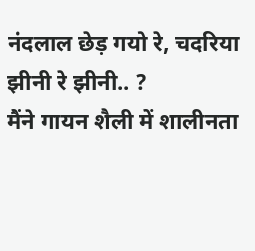नंदलाल छेड़ गयो रे, चदरिया झीनी रे झीनी.. ?
मैंने गायन शैली में शालीनता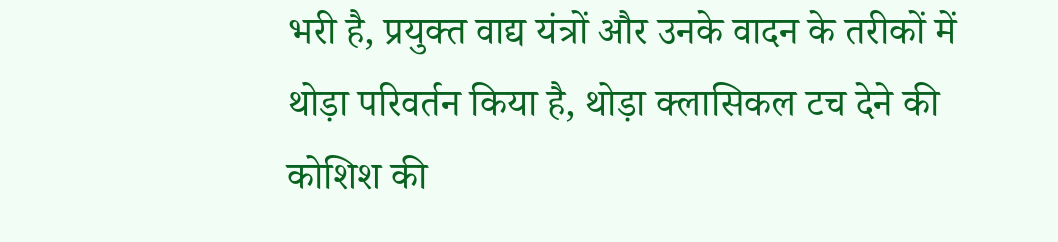भरी है, प्रयुक्त वाद्य यंत्रों और उनके वादन के तरीकों में थोड़ा परिवर्तन किया है, थोड़ा क्लासिकल टच देने की कोशिश की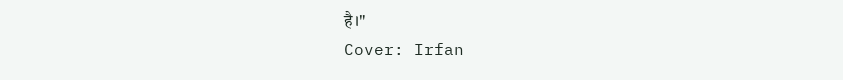है।"
Cover: Irfan